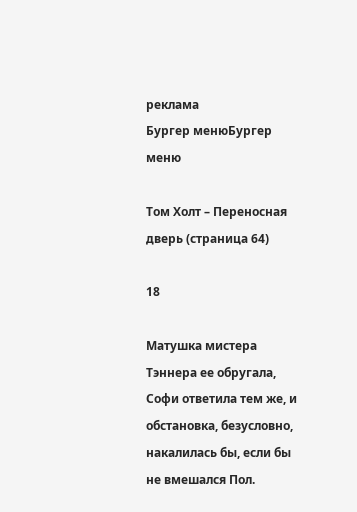реклама
Бургер менюБургер меню

Том Холт – Переносная дверь (страница 64)

18

Матушка мистера Тэннера ее обругала, Софи ответила тем же, и обстановка, безусловно, накалилась бы, если бы не вмешался Пол.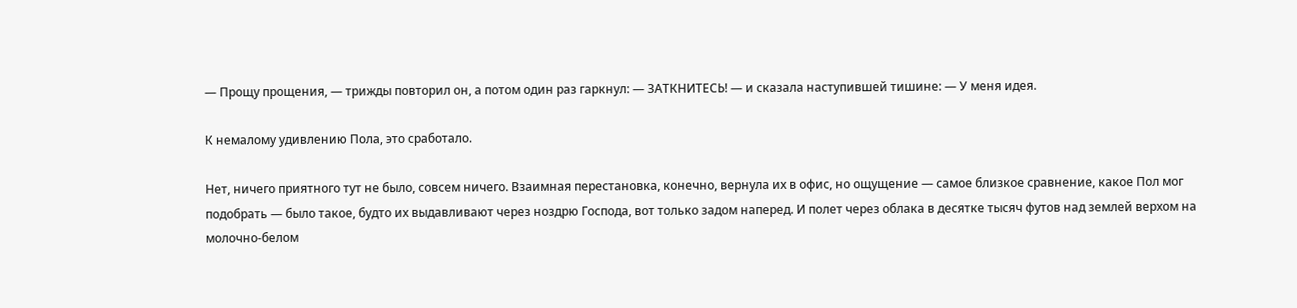— Прощу прощения, — трижды повторил он, а потом один раз гаркнул: — ЗАТКНИТЕСЬ! — и сказала наступившей тишине: — У меня идея.

К немалому удивлению Пола, это сработало.

Нет, ничего приятного тут не было, совсем ничего. Взаимная перестановка, конечно, вернула их в офис, но ощущение — самое близкое сравнение, какое Пол мог подобрать — было такое, будто их выдавливают через ноздрю Господа, вот только задом наперед. И полет через облака в десятке тысяч футов над землей верхом на молочно-белом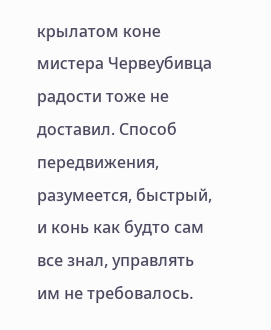крылатом коне мистера Червеубивца радости тоже не доставил. Способ передвижения, разумеется, быстрый, и конь как будто сам все знал, управлять им не требовалось.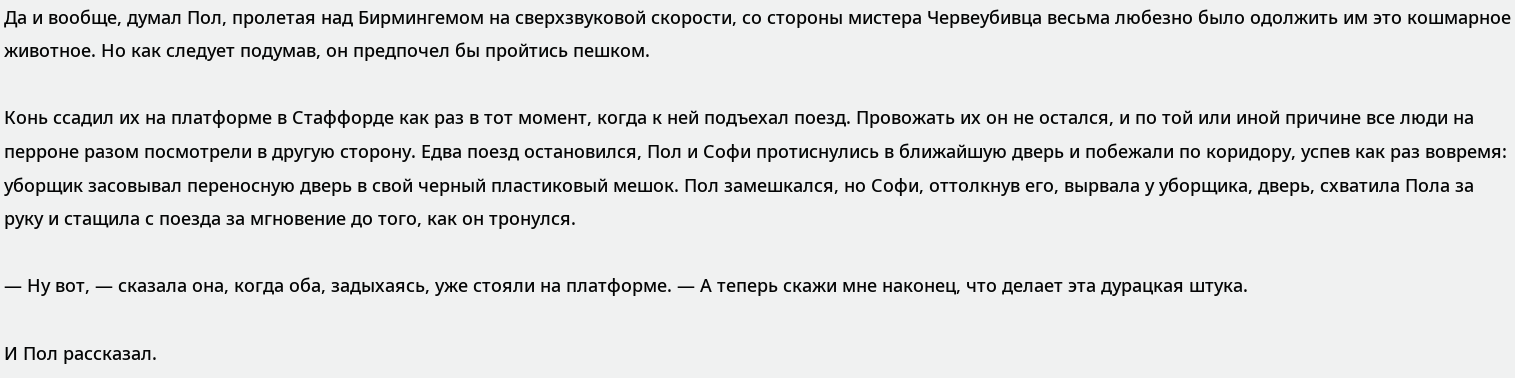Да и вообще, думал Пол, пролетая над Бирмингемом на сверхзвуковой скорости, со стороны мистера Червеубивца весьма любезно было одолжить им это кошмарное животное. Но как следует подумав, он предпочел бы пройтись пешком.

Конь ссадил их на платформе в Стаффорде как раз в тот момент, когда к ней подъехал поезд. Провожать их он не остался, и по той или иной причине все люди на перроне разом посмотрели в другую сторону. Едва поезд остановился, Пол и Софи протиснулись в ближайшую дверь и побежали по коридору, успев как раз вовремя: уборщик засовывал переносную дверь в свой черный пластиковый мешок. Пол замешкался, но Софи, оттолкнув его, вырвала у уборщика, дверь, схватила Пола за руку и стащила с поезда за мгновение до того, как он тронулся.

— Ну вот, — сказала она, когда оба, задыхаясь, уже стояли на платформе. — А теперь скажи мне наконец, что делает эта дурацкая штука.

И Пол рассказал.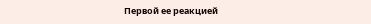Первой ее реакцией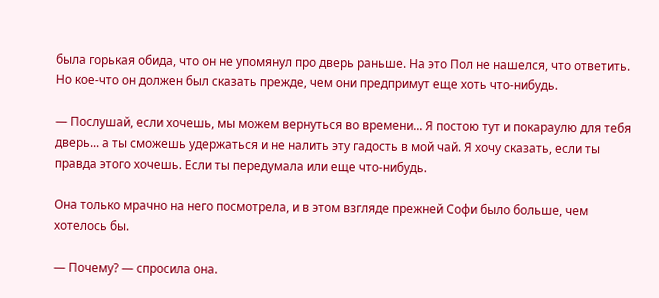была горькая обида, что он не упомянул про дверь раньше. На это Пол не нашелся, что ответить. Но кое-что он должен был сказать прежде, чем они предпримут еще хоть что-нибудь.

— Послушай, если хочешь, мы можем вернуться во времени... Я постою тут и покараулю для тебя дверь... а ты сможешь удержаться и не налить эту гадость в мой чай. Я хочу сказать, если ты правда этого хочешь. Если ты передумала или еще что-нибудь.

Она только мрачно на него посмотрела, и в этом взгляде прежней Софи было больше, чем хотелось бы.

— Почему? — спросила она.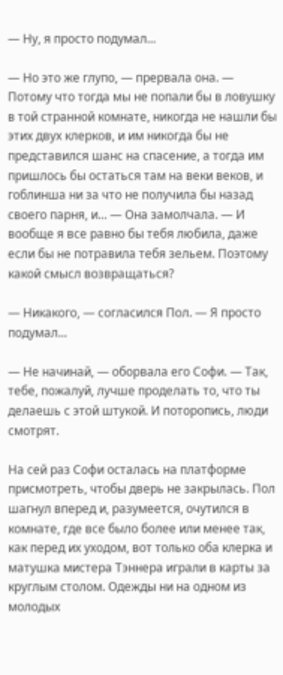— Ну, я просто подумал...

— Но это же глупо, — прервала она. — Потому что тогда мы не попали бы в ловушку в той странной комнате, никогда не нашли бы этих двух клерков, и им никогда бы не представился шанс на спасение, а тогда им пришлось бы остаться там на веки веков, и гоблинша ни за что не получила бы назад своего парня, и... — Она замолчала. — И вообще я все равно бы тебя любила, даже если бы не потравила тебя зельем. Поэтому какой смысл возвращаться?

— Никакого, — согласился Пол. — Я просто подумал...

— Не начинай, — оборвала его Софи. — Так, тебе, пожалуй, лучше проделать то, что ты делаешь с этой штукой. И поторопись, люди смотрят.

На сей раз Софи осталась на платформе присмотреть, чтобы дверь не закрылась. Пол шагнул вперед и, разумеется, очутился в комнате, где все было более или менее так, как перед их уходом, вот только оба клерка и матушка мистера Тэннера играли в карты за круглым столом. Одежды ни на одном из молодых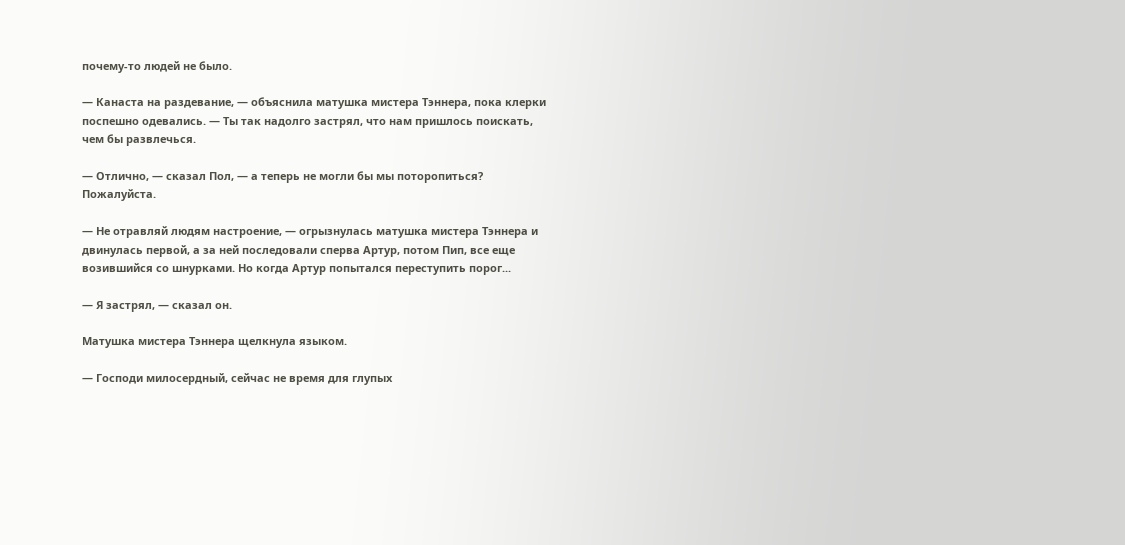почему-то людей не было.

— Канаста на раздевание, — объяснила матушка мистера Тэннера, пока клерки поспешно одевались. — Ты так надолго застрял, что нам пришлось поискать, чем бы развлечься.

— Отлично, — сказал Пол, — а теперь не могли бы мы поторопиться? Пожалуйста.

— Не отравляй людям настроение, — огрызнулась матушка мистера Тэннера и двинулась первой, а за ней последовали сперва Артур, потом Пип, все еще возившийся со шнурками. Но когда Артур попытался переступить порог...

— Я застрял, — сказал он.

Матушка мистера Тэннера щелкнула языком.

— Господи милосердный, сейчас не время для глупых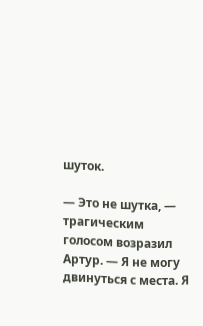шуток.

— Это не шутка, — трагическим голосом возразил Артур. — Я не могу двинуться с места. Я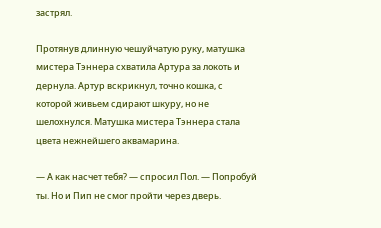застрял.

Протянув длинную чешуйчатую руку, матушка мистера Тэннера схватила Артура за локоть и дернула. Артур вскрикнул, точно кошка, с которой живьем сдирают шкуру, но не шелохнулся. Матушка мистера Тэннера стала цвета нежнейшего аквамарина.

— А как насчет тебя? — спросил Пол. — Попробуй ты. Но и Пип не смог пройти через дверь.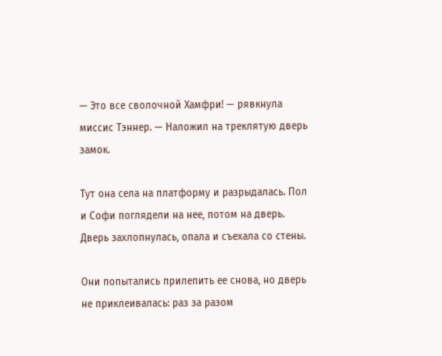— Это все сволочной Хамфри! — рявкнула миссис Тэннер. — Наложил на треклятую дверь замок.

Тут она села на платформу и разрыдалась. Пол и Софи поглядели на нее, потом на дверь. Дверь захлопнулась, опала и съехала со стены.

Они попытались прилепить ее снова, но дверь не приклеивалась: раз за разом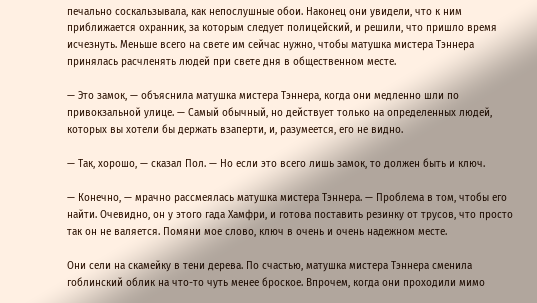печально соскальзывала, как непослушные обои. Наконец они увидели, что к ним приближается охранник, за которым следует полицейский, и решили, что пришло время исчезнуть. Меньше всего на свете им сейчас нужно, чтобы матушка мистера Тэннера принялась расчленять людей при свете дня в общественном месте.

— Это замок, — объяснила матушка мистера Тэннера, когда они медленно шли по привокзальной улице. — Самый обычный, но действует только на определенных людей, которых вы хотели бы держать взаперти, и, разумеется, его не видно.

— Так, хорошо, — сказал Пол. — Но если это всего лишь замок, то должен быть и ключ.

— Конечно, — мрачно рассмеялась матушка мистера Тэннера. — Проблема в том, чтобы его найти. Очевидно, он у этого гада Хамфри, и готова поставить резинку от трусов, что просто так он не валяется. Помяни мое слово, ключ в очень и очень надежном месте.

Они сели на скамейку в тени дерева. По счастью, матушка мистера Тэннера сменила гоблинский облик на что-то чуть менее броское. Впрочем, когда они проходили мимо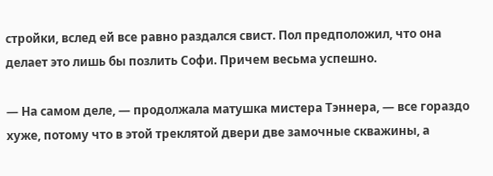стройки, вслед ей все равно раздался свист. Пол предположил, что она делает это лишь бы позлить Софи. Причем весьма успешно.

— На самом деле, — продолжала матушка мистера Тэннера, — все гораздо хуже, потому что в этой треклятой двери две замочные скважины, а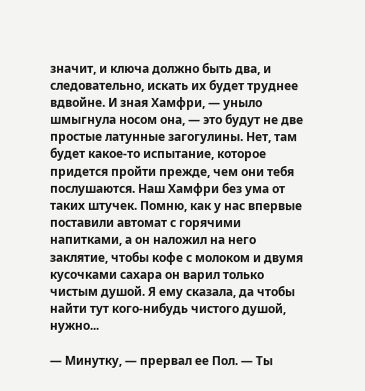значит, и ключа должно быть два, и следовательно, искать их будет труднее вдвойне. И зная Хамфри, — уныло шмыгнула носом она, — это будут не две простые латунные загогулины. Нет, там будет какое-то испытание, которое придется пройти прежде, чем они тебя послушаются. Наш Хамфри без ума от таких штучек. Помню, как у нас впервые поставили автомат с горячими напитками, а он наложил на него заклятие, чтобы кофе с молоком и двумя кусочками сахара он варил только чистым душой. Я ему сказала, да чтобы найти тут кого-нибудь чистого душой, нужно...

— Минутку, — прервал ее Пол. — Ты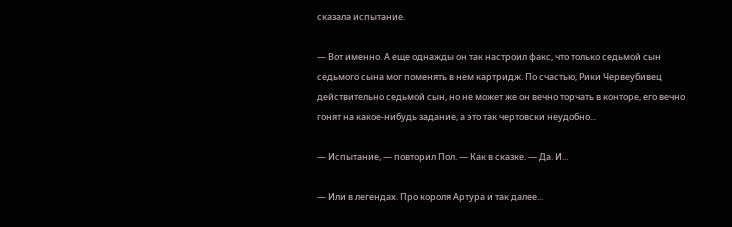сказала испытание.

— Вот именно. А еще однажды он так настроил факс, что только седьмой сын седьмого сына мог поменять в нем картридж. По счастью, Рики Червеубивец действительно седьмой сын, но не может же он вечно торчать в конторе, его вечно гонят на какое-нибудь задание, а это так чертовски неудобно...

— Испытание, — повторил Пол. — Как в сказке. — Да. И...

— Или в легендах. Про короля Артура и так далее...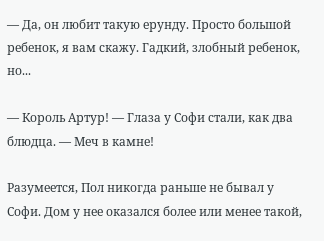— Да, он любит такую ерунду. Просто большой ребенок, я вам скажу. Гадкий, злобный ребенок, но...

— Король Артур! — Глаза у Софи стали, как два блюдца. — Меч в камне!

Разумеется, Пол никогда раньше не бывал у Софи. Дом у нее оказался более или менее такой,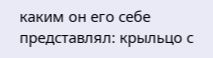каким он его себе представлял: крыльцо с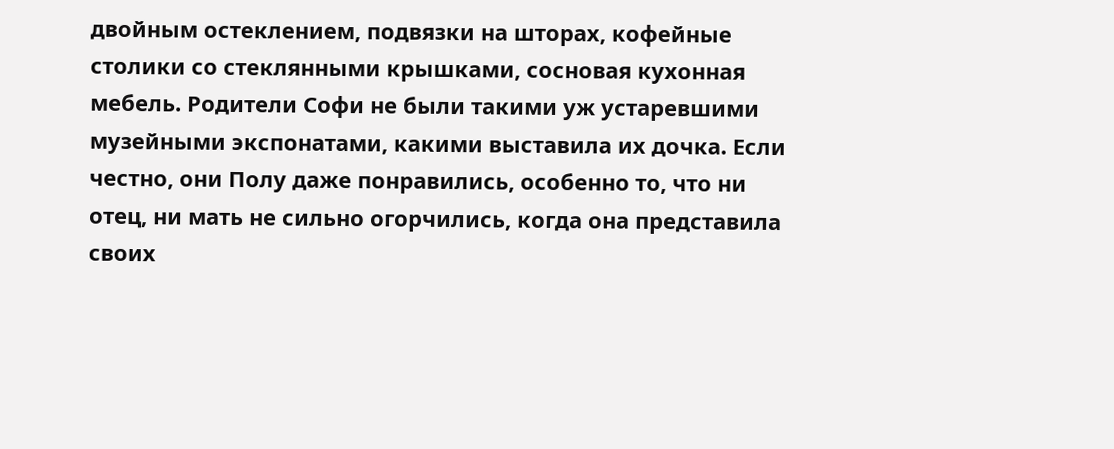двойным остеклением, подвязки на шторах, кофейные столики со стеклянными крышками, сосновая кухонная мебель. Родители Софи не были такими уж устаревшими музейными экспонатами, какими выставила их дочка. Если честно, они Полу даже понравились, особенно то, что ни отец, ни мать не сильно огорчились, когда она представила своих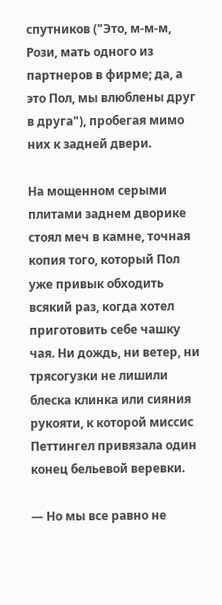спутников ("Это, м-м-м, Рози, мать одного из партнеров в фирме; да, а это Пол, мы влюблены друг в друга"), пробегая мимо них к задней двери.

На мощенном серыми плитами заднем дворике стоял меч в камне, точная копия того, который Пол уже привык обходить всякий раз, когда хотел приготовить себе чашку чая. Ни дождь, ни ветер, ни трясогузки не лишили блеска клинка или сияния рукояти, к которой миссис Петтингел привязала один конец бельевой веревки.

— Но мы все равно не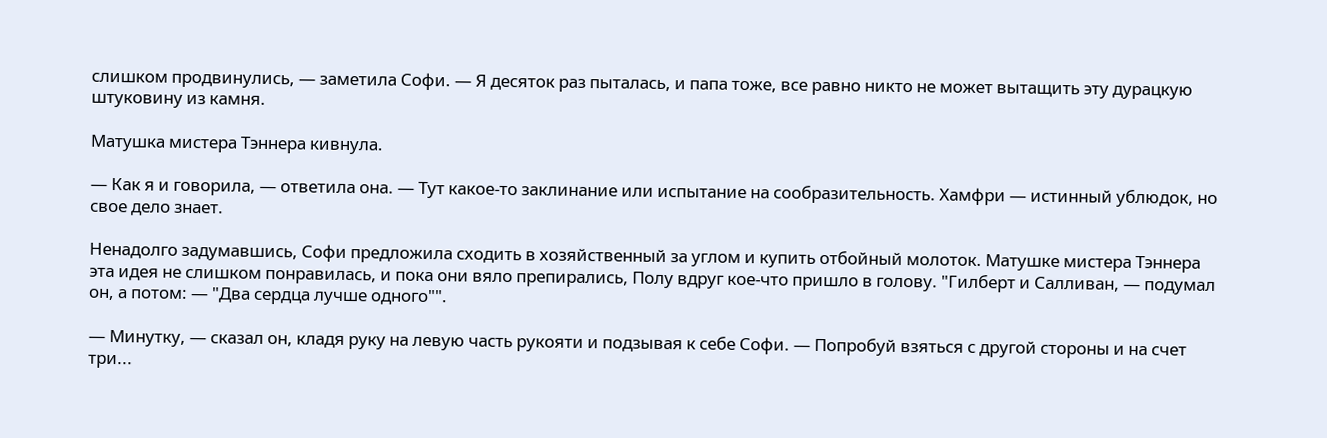слишком продвинулись, — заметила Софи. — Я десяток раз пыталась, и папа тоже, все равно никто не может вытащить эту дурацкую штуковину из камня.

Матушка мистера Тэннера кивнула.

— Как я и говорила, — ответила она. — Тут какое-то заклинание или испытание на сообразительность. Хамфри — истинный ублюдок, но свое дело знает.

Ненадолго задумавшись, Софи предложила сходить в хозяйственный за углом и купить отбойный молоток. Матушке мистера Тэннера эта идея не слишком понравилась, и пока они вяло препирались, Полу вдруг кое-что пришло в голову. "Гилберт и Салливан, — подумал он, а потом: — "Два сердца лучше одного"".

— Минутку, — сказал он, кладя руку на левую часть рукояти и подзывая к себе Софи. — Попробуй взяться с другой стороны и на счет три...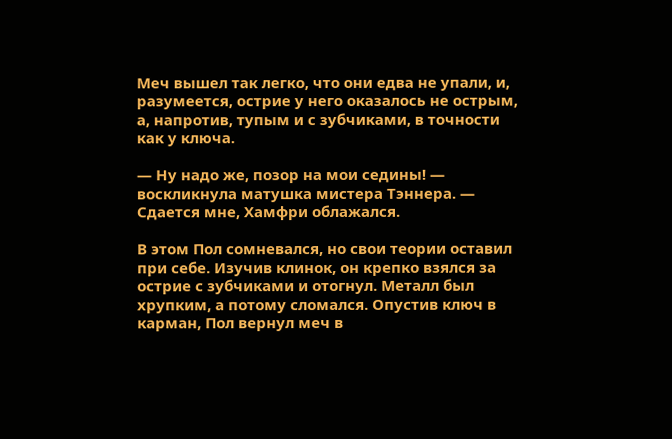Меч вышел так легко, что они едва не упали, и, разумеется, острие у него оказалось не острым, а, напротив, тупым и с зубчиками, в точности как у ключа.

— Ну надо же, позор на мои седины! — воскликнула матушка мистера Тэннера. — Сдается мне, Хамфри облажался.

В этом Пол сомневался, но свои теории оставил при себе. Изучив клинок, он крепко взялся за острие с зубчиками и отогнул. Металл был хрупким, а потому сломался. Опустив ключ в карман, Пол вернул меч в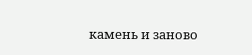камень и заново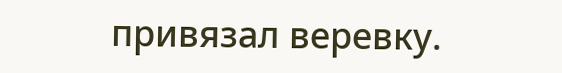привязал веревку.